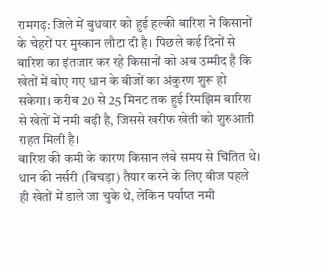रामगढ़: जिले में बुधवार को हुई हल्की बारिश ने किसानों के चेहरों पर मुस्कान लौटा दी है। पिछले कई दिनों से बारिश का इंतजार कर रहे किसानों को अब उम्मीद है कि खेतों में बोए गए धान के बीजों का अंकुरण शुरू हो सकेगा। करीब 20 से 25 मिनट तक हुई रिमझिम बारिश से खेतों में नमी बढ़ी है, जिससे खरीफ खेती को शुरुआती राहत मिली है।
बारिश की कमी के कारण किसान लंबे समय से चिंतित थे। धान की नर्सरी (बिचड़ा) तैयार करने के लिए बीज पहले ही खेतों में डाले जा चुके थे, लेकिन पर्याप्त नमी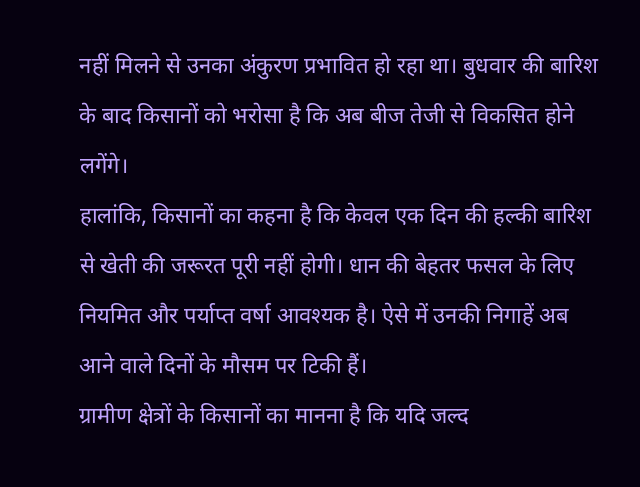नहीं मिलने से उनका अंकुरण प्रभावित हो रहा था। बुधवार की बारिश के बाद किसानों को भरोसा है कि अब बीज तेजी से विकसित होने लगेंगे।
हालांकि, किसानों का कहना है कि केवल एक दिन की हल्की बारिश से खेती की जरूरत पूरी नहीं होगी। धान की बेहतर फसल के लिए नियमित और पर्याप्त वर्षा आवश्यक है। ऐसे में उनकी निगाहें अब आने वाले दिनों के मौसम पर टिकी हैं।
ग्रामीण क्षेत्रों के किसानों का मानना है कि यदि जल्द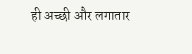ही अच्छी और लगातार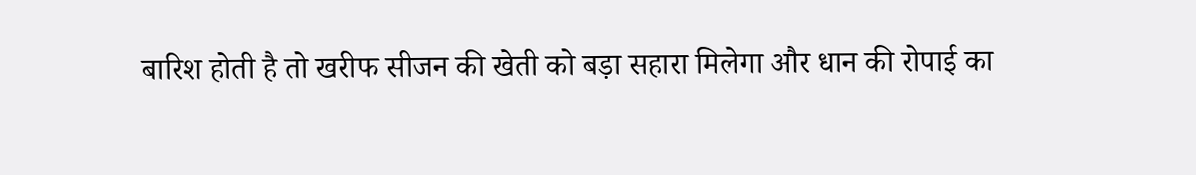बारिश होती है तो खरीफ सीजन की खेती को बड़ा सहारा मिलेगा और धान की रोपाई का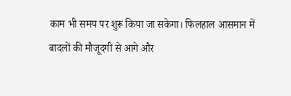काम भी समय पर शुरू किया जा सकेगा। फिलहाल आसमान में बादलों की मौजूदगी से आगे और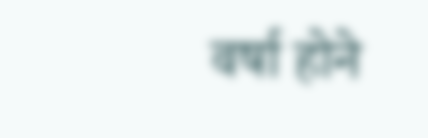वर्षा होने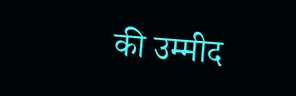की उम्मीद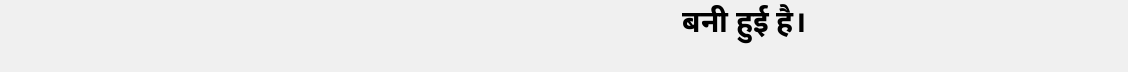बनी हुई है।